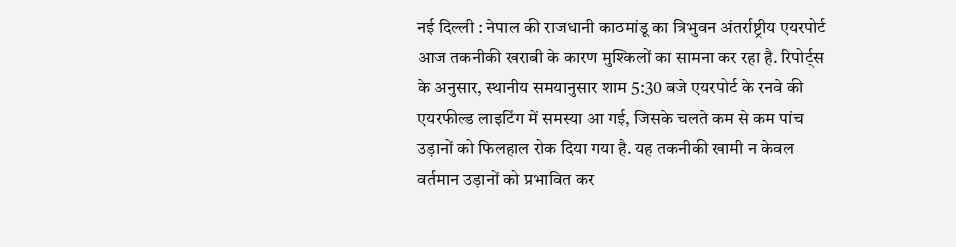नई दिल्ली : नेपाल की राजधानी काठमांडू का त्रिभुवन अंतर्राष्ट्रीय एयरपोर्ट आज तकनीकी खराबी के कारण मुश्किलों का सामना कर रहा है. रिपोर्ट्स के अनुसार, स्थानीय समयानुसार शाम 5:30 बजे एयरपोर्ट के रनवे की एयरफील्ड लाइटिंग में समस्या आ गई, जिसके चलते कम से कम पांच उड़ानों को फिलहाल रोक दिया गया है. यह तकनीकी खामी न केवल वर्तमान उड़ानों को प्रभावित कर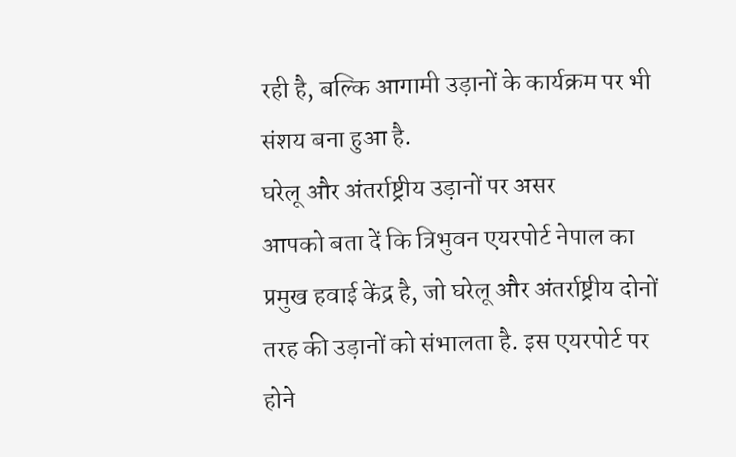रही है, बल्कि आगामी उड़ानों के कार्यक्रम पर भी संशय बना हुआ है.
घरेलू और अंतर्राष्ट्रीय उड़ानों पर असर
आपको बता दें कि त्रिभुवन एयरपोर्ट नेपाल का प्रमुख हवाई केंद्र है, जो घरेलू और अंतर्राष्ट्रीय दोनों तरह की उड़ानों को संभालता है. इस एयरपोर्ट पर होने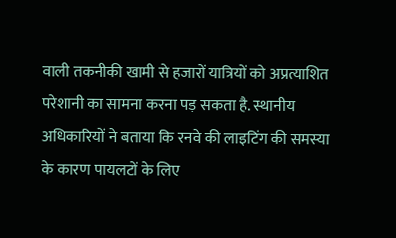वाली तकनीकी खामी से हजारों यात्रियों को अप्रत्याशित परेशानी का सामना करना पड़ सकता है. स्थानीय अधिकारियों ने बताया कि रनवे की लाइटिंग की समस्या के कारण पायलटों के लिए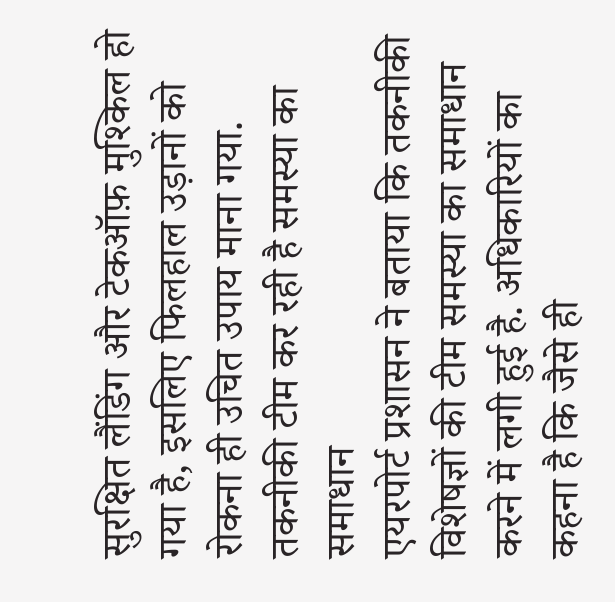सुरक्षित लैंडिंग और टेकऑफ़ मुश्किल हो गया है, इसलिए फिलहाल उड़ानों को रोकना ही उचित उपाय माना गया.
तकनीकी टीम कर रही है समस्या का समाधान
एयरपोर्ट प्रशासन ने बताया कि तकनीकी विशेषज्ञों की टीम समस्या का समाधान करने में लगी हुई है. अधिकारियों का कहना है कि जैसे ही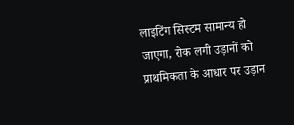लाइटिंग सिस्टम सामान्य हो जाएगा, रोक लगी उड़ानों को प्राथमिकता के आधार पर उड़ान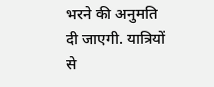भरने की अनुमति दी जाएगी. यात्रियों से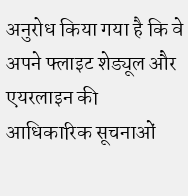अनुरोध किया गया है कि वे अपने फ्लाइट शेड्यूल और एयरलाइन की आधिकारिक सूचनाओं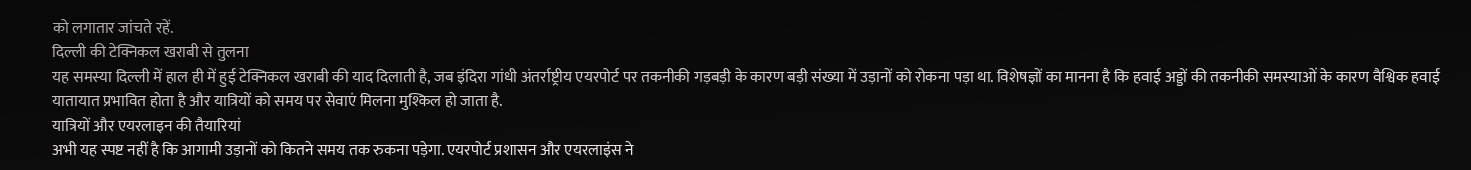को लगातार जांचते रहें.
दिल्ली की टेक्निकल खराबी से तुलना
यह समस्या दिल्ली में हाल ही में हुई टेक्निकल खराबी की याद दिलाती है, जब इंदिरा गांधी अंतर्राष्ट्रीय एयरपोर्ट पर तकनीकी गड़बड़ी के कारण बड़ी संख्या में उड़ानों को रोकना पड़ा था. विशेषज्ञों का मानना है कि हवाई अड्डों की तकनीकी समस्याओं के कारण वैश्विक हवाई यातायात प्रभावित होता है और यात्रियों को समय पर सेवाएं मिलना मुश्किल हो जाता है.
यात्रियों और एयरलाइन की तैयारियां
अभी यह स्पष्ट नहीं है कि आगामी उड़ानों को कितने समय तक रुकना पड़ेगा. एयरपोर्ट प्रशासन और एयरलाइंस ने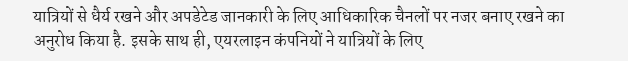यात्रियों से धैर्य रखने और अपडेटेड जानकारी के लिए आधिकारिक चैनलों पर नजर बनाए रखने का अनुरोध किया है. इसके साथ ही, एयरलाइन कंपनियों ने यात्रियों के लिए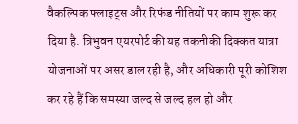वैकल्पिक फ्लाइट्स और रिफंड नीतियों पर काम शुरू कर दिया है. त्रिभुवन एयरपोर्ट की यह तकनीकी दिक्कत यात्रा योजनाओं पर असर डाल रही है, और अधिकारी पूरी कोशिश कर रहे हैं कि समस्या जल्द से जल्द हल हो और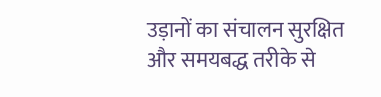उड़ानों का संचालन सुरक्षित और समयबद्ध तरीके से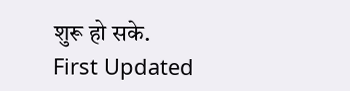शुरू हो सके.
First Updated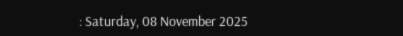: Saturday, 08 November 2025